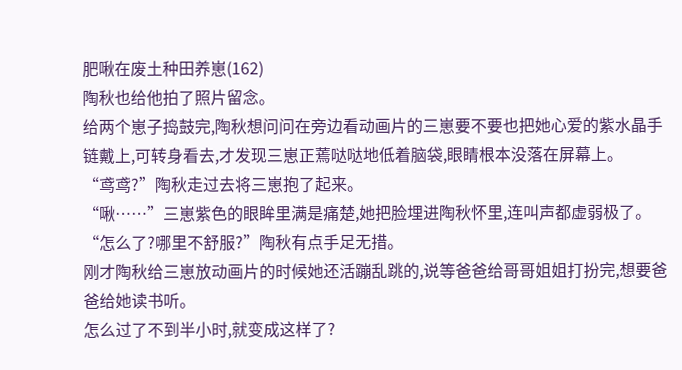肥啾在废土种田养崽(162)
陶秋也给他拍了照片留念。
给两个崽子捣鼓完,陶秋想问问在旁边看动画片的三崽要不要也把她心爱的紫水晶手链戴上,可转身看去,才发现三崽正蔫哒哒地低着脑袋,眼睛根本没落在屏幕上。
“鸢鸢?”陶秋走过去将三崽抱了起来。
“啾……”三崽紫色的眼眸里满是痛楚,她把脸埋进陶秋怀里,连叫声都虚弱极了。
“怎么了?哪里不舒服?”陶秋有点手足无措。
刚才陶秋给三崽放动画片的时候她还活蹦乱跳的,说等爸爸给哥哥姐姐打扮完,想要爸爸给她读书听。
怎么过了不到半小时,就变成这样了?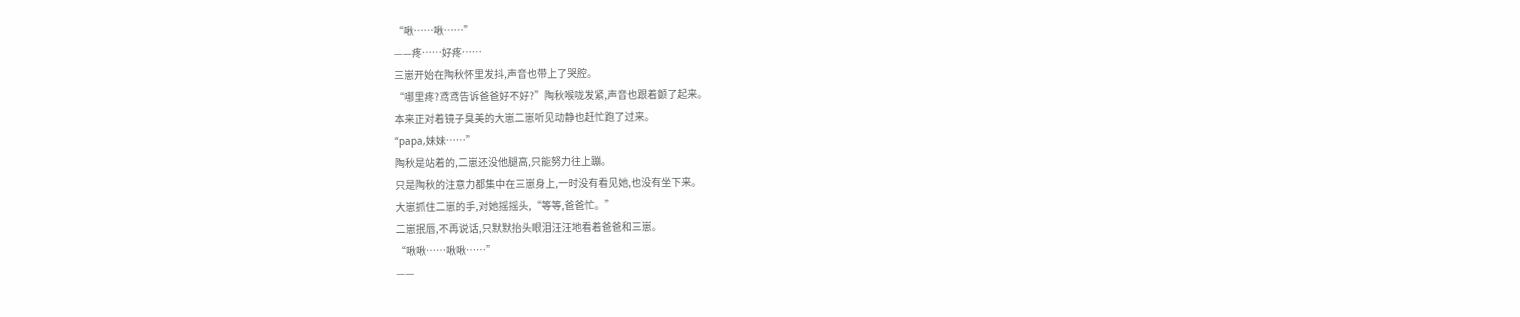“啾……啾……”
——疼……好疼……
三崽开始在陶秋怀里发抖,声音也带上了哭腔。
“哪里疼?鸢鸢告诉爸爸好不好?”陶秋喉咙发紧,声音也跟着颤了起来。
本来正对着镜子臭美的大崽二崽听见动静也赶忙跑了过来。
“papa,妹妹……”
陶秋是站着的,二崽还没他腿高,只能努力往上蹦。
只是陶秋的注意力都集中在三崽身上,一时没有看见她,也没有坐下来。
大崽抓住二崽的手,对她摇摇头,“等等,爸爸忙。”
二崽抿唇,不再说话,只默默抬头眼泪汪汪地看着爸爸和三崽。
“啾啾……啾啾……”
——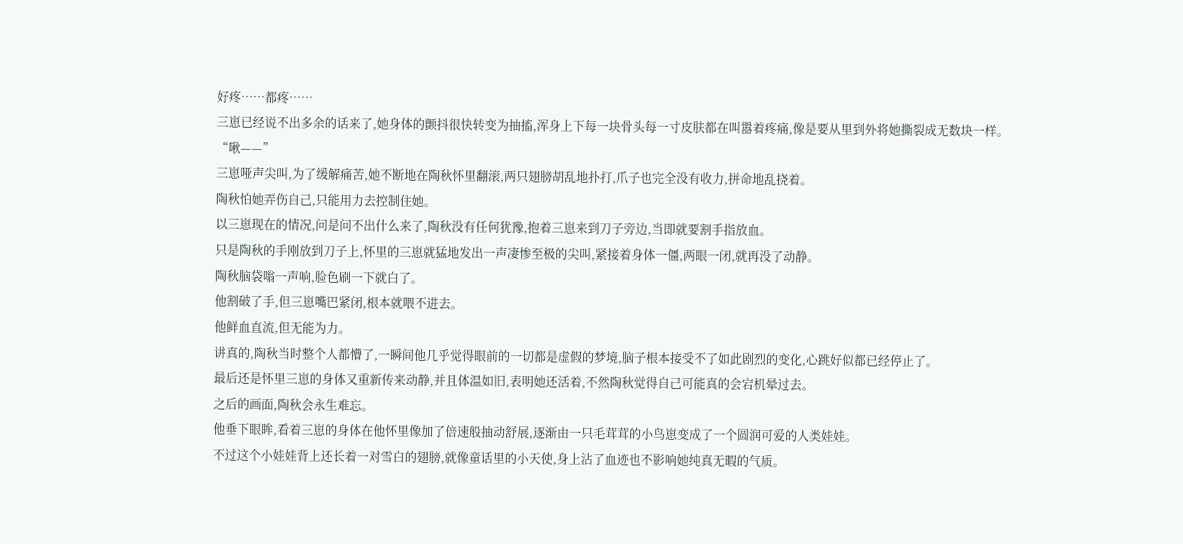好疼……都疼……
三崽已经说不出多余的话来了,她身体的颤抖很快转变为抽搐,浑身上下每一块骨头每一寸皮肤都在叫嚣着疼痛,像是要从里到外将她撕裂成无数块一样。
“啾——”
三崽哑声尖叫,为了缓解痛苦,她不断地在陶秋怀里翻滚,两只翅膀胡乱地扑打,爪子也完全没有收力,拼命地乱挠着。
陶秋怕她弄伤自己,只能用力去控制住她。
以三崽现在的情况,问是问不出什么来了,陶秋没有任何犹豫,抱着三崽来到刀子旁边,当即就要割手指放血。
只是陶秋的手刚放到刀子上,怀里的三崽就猛地发出一声凄惨至极的尖叫,紧接着身体一僵,两眼一闭,就再没了动静。
陶秋脑袋嗡一声响,脸色刷一下就白了。
他割破了手,但三崽嘴巴紧闭,根本就喂不进去。
他鲜血直流,但无能为力。
讲真的,陶秋当时整个人都懵了,一瞬间他几乎觉得眼前的一切都是虚假的梦境,脑子根本接受不了如此剧烈的变化,心跳好似都已经停止了。
最后还是怀里三崽的身体又重新传来动静,并且体温如旧,表明她还活着,不然陶秋觉得自己可能真的会宕机晕过去。
之后的画面,陶秋会永生难忘。
他垂下眼眸,看着三崽的身体在他怀里像加了倍速般抽动舒展,逐渐由一只毛茸茸的小鸟崽变成了一个圆润可爱的人类娃娃。
不过这个小娃娃背上还长着一对雪白的翅膀,就像童话里的小天使,身上沾了血迹也不影响她纯真无暇的气质。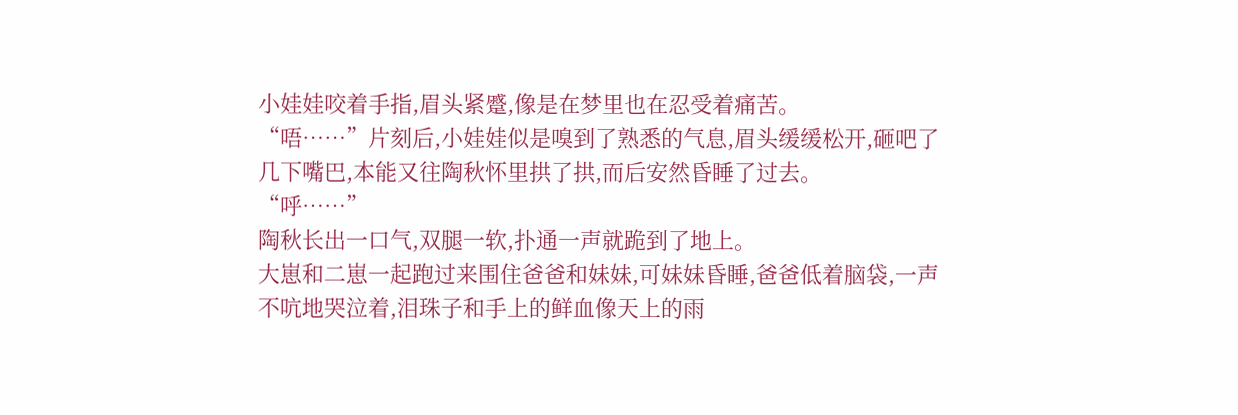小娃娃咬着手指,眉头紧蹙,像是在梦里也在忍受着痛苦。
“唔……”片刻后,小娃娃似是嗅到了熟悉的气息,眉头缓缓松开,砸吧了几下嘴巴,本能又往陶秋怀里拱了拱,而后安然昏睡了过去。
“呼……”
陶秋长出一口气,双腿一软,扑通一声就跪到了地上。
大崽和二崽一起跑过来围住爸爸和妹妹,可妹妹昏睡,爸爸低着脑袋,一声不吭地哭泣着,泪珠子和手上的鲜血像天上的雨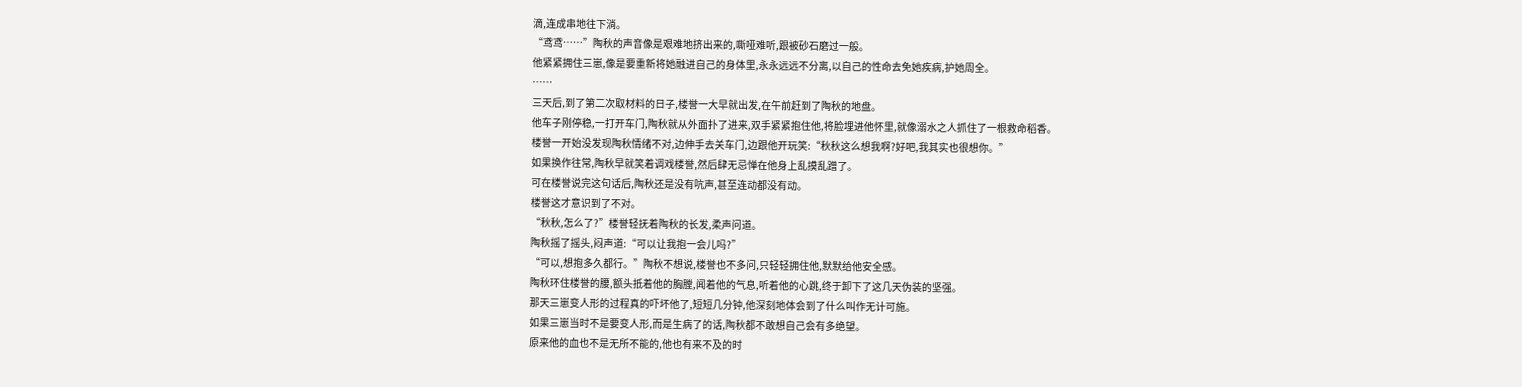滴,连成串地往下淌。
“鸢鸢……”陶秋的声音像是艰难地挤出来的,嘶哑难听,跟被砂石磨过一般。
他紧紧拥住三崽,像是要重新将她融进自己的身体里,永永远远不分离,以自己的性命去免她疾病,护她周全。
……
三天后,到了第二次取材料的日子,楼誉一大早就出发,在午前赶到了陶秋的地盘。
他车子刚停稳,一打开车门,陶秋就从外面扑了进来,双手紧紧抱住他,将脸埋进他怀里,就像溺水之人抓住了一根救命稻香。
楼誉一开始没发现陶秋情绪不对,边伸手去关车门,边跟他开玩笑:“秋秋这么想我啊?好吧,我其实也很想你。”
如果换作往常,陶秋早就笑着调戏楼誉,然后肆无忌惮在他身上乱摸乱蹭了。
可在楼誉说完这句话后,陶秋还是没有吭声,甚至连动都没有动。
楼誉这才意识到了不对。
“秋秋,怎么了?”楼誉轻抚着陶秋的长发,柔声问道。
陶秋摇了摇头,闷声道:“可以让我抱一会儿吗?”
“可以,想抱多久都行。”陶秋不想说,楼誉也不多问,只轻轻拥住他,默默给他安全感。
陶秋环住楼誉的腰,额头抵着他的胸膛,闻着他的气息,听着他的心跳,终于卸下了这几天伪装的坚强。
那天三崽变人形的过程真的吓坏他了,短短几分钟,他深刻地体会到了什么叫作无计可施。
如果三崽当时不是要变人形,而是生病了的话,陶秋都不敢想自己会有多绝望。
原来他的血也不是无所不能的,他也有来不及的时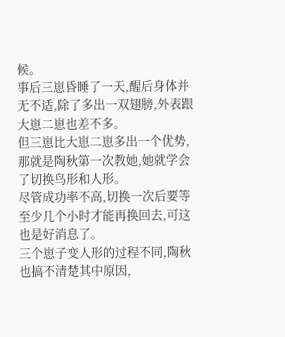候。
事后三崽昏睡了一天,醒后身体并无不适,除了多出一双翅膀,外表跟大崽二崽也差不多。
但三崽比大崽二崽多出一个优势,那就是陶秋第一次教她,她就学会了切换鸟形和人形。
尽管成功率不高,切换一次后要等至少几个小时才能再换回去,可这也是好消息了。
三个崽子变人形的过程不同,陶秋也搞不清楚其中原因,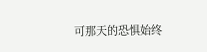可那天的恐惧始终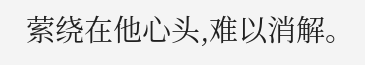萦绕在他心头,难以消解。